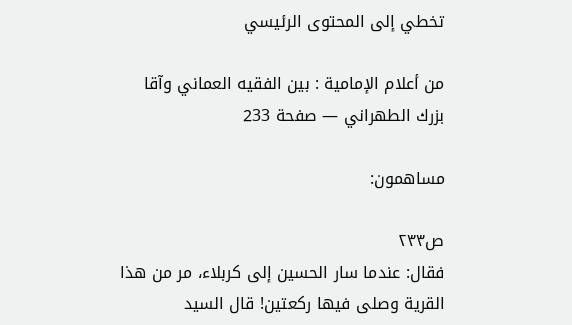تخطي إلى المحتوى الرئيسي

من أعلام الإمامية : بين الفقيه العماني وآقا بزرك الطهراني — صفحة 233

مساهمون:

ص٢٣٣
فقال: عندما سار الحسين إلى كربلاء، مر من هذا القرية وصلى فيها ركعتين! قال السيد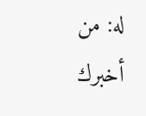له: من أخبرك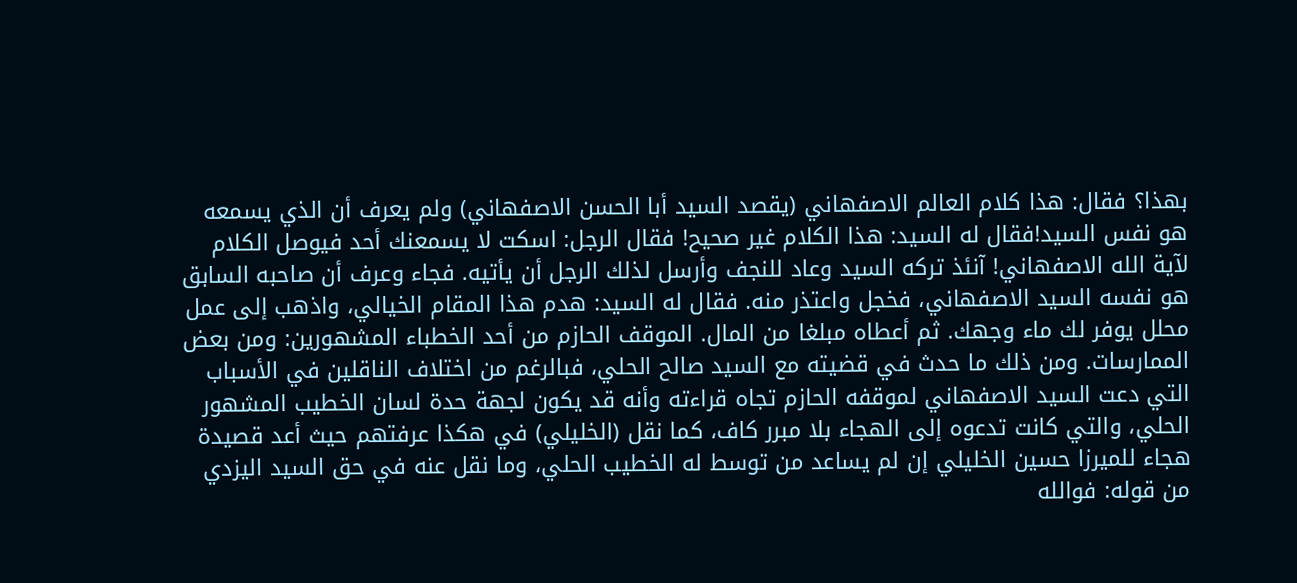بهذا؟ فقال: هذا كلام العالم الاصفهاني (يقصد السيد أبا الحسن الاصفهاني) ولم يعرف أن الذي يسمعه هو نفس السيد!فقال له السيد: هذا الكلام غير صحيح! فقال الرجل: اسكت لا يسمعنك أحد فيوصل الكلام لآية الله الاصفهاني! آنئذ تركه السيد وعاد للنجف وأرسل لذلك الرجل أن يأتيه. فجاء وعرف أن صاحبه السابق هو نفسه السيد الاصفهاني، فخجل واعتذر منه. فقال له السيد: هدم هذا المقام الخيالي، واذهب إلى عمل محلل يوفر لك ماء وجهك. ثم أعطاه مبلغا من المال. الموقف الحازم من أحد الخطباء المشهورين: ومن بعض الممارسات. ومن ذلك ما حدث في قضيته مع السيد صالح الحلي، فبالرغم من اختلاف الناقلين في الأسباب التي دعت السيد الاصفهاني لموقفه الحازم تجاه قراءته وأنه قد يكون لجهة حدة لسان الخطيب المشهور الحلي، والتي كانت تدعوه إلى الهجاء بلا مبرر كاف، كما نقل (الخليلي) في هكذا عرفتهم حيث أعد قصيدة هجاء للميرزا حسين الخليلي إن لم يساعد من توسط له الخطيب الحلي، وما نقل عنه في حق السيد اليزدي من قوله: فوالله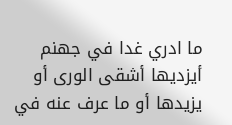ما ادري غدا في جهنم أيزديها أشقى الورى أو يزيدها أو ما عرف عنه في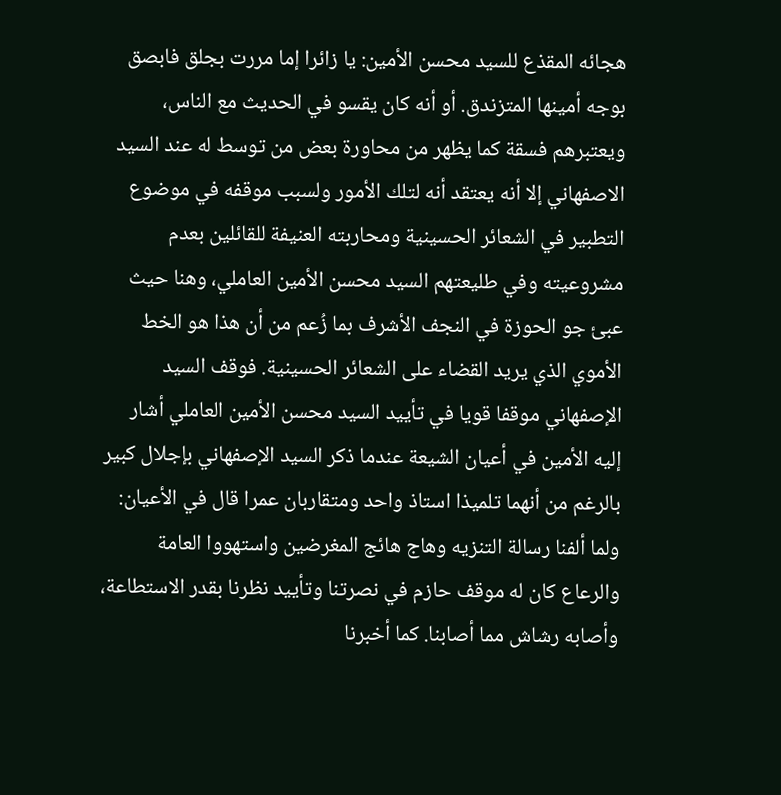هجائه المقذع للسيد محسن الأمين: يا زائرا إما مررت بجلق فابصق بوجه أمينها المتزندق. أو أنه كان يقسو في الحديث مع الناس، ويعتبرهم فسقة كما يظهر من محاورة بعض من توسط له عند السيد الاصفهاني إلا أنه يعتقد أنه لتلك الأمور ولسبب موقفه في موضوع التطبير في الشعائر الحسينية ومحاربته العنيفة للقائلين بعدم مشروعيته وفي طليعتهم السيد محسن الأمين العاملي، وهنا حيث عبئ جو الحوزة في النجف الأشرف بما زُعم من أن هذا هو الخط الأموي الذي يريد القضاء على الشعائر الحسينية. فوقف السيد الإصفهاني موقفا قويا في تأييد السيد محسن الأمين العاملي أشار إليه الأمين في أعيان الشيعة عندما ذكر السيد الإصفهاني بإجلال كبير بالرغم من أنهما تلميذا استاذ واحد ومتقاربان عمرا قال في الأعيان: ولما ألفنا رسالة التنزيه وهاج هائج المغرضين واستهووا العامة والرعاع كان له موقف حازم في نصرتنا وتأييد نظرنا بقدر الاستطاعة، وأصابه رشاش مما أصابنا. كما أخبرنا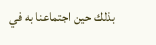بذلك حين اجتماعنا به في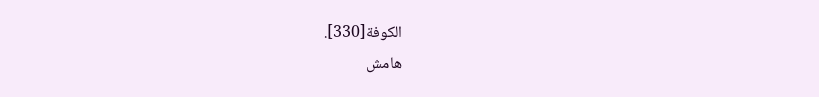الكوفة[330].
هامش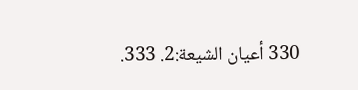330 أعيان الشيعة:2. 333.